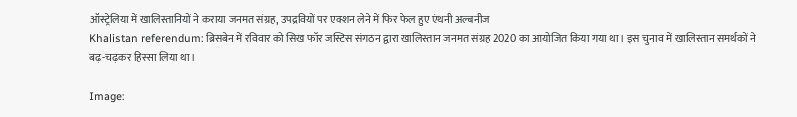ऑस्ट्रेलिया में खालिस्तानियों ने कराया जनमत संग्रह, उपद्रवियों पर एक्शन लेने में फिर फेल हुए एंथनी अल्बनीज
Khalistan referendum: ब्रिसबेन में रविवार को सिख फॉर जस्टिस संगठन द्वारा खालिस्तान जनमत संग्रह 2020 का आयोजित किया गया था। इस चुनाव में खालिस्तान समर्थकों ने बढ़-चढ़कर हिस्सा लिया था।

Image: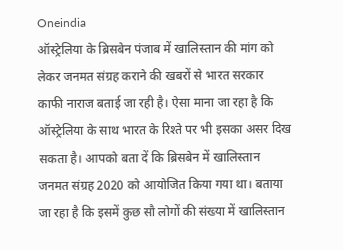Oneindia
ऑस्ट्रेलिया के ब्रिसबेन पंजाब में खालिस्तान की मांग को लेकर जनमत संग्रह कराने की खबरों से भारत सरकार काफी नाराज बताई जा रही है। ऐसा माना जा रहा है कि ऑस्ट्रेलिया के साथ भारत के रिश्ते पर भी इसका असर दिख सकता है। आपको बता दें कि ब्रिसबेन में खालिस्तान जनमत संग्रह 2020 को आयोजित किया गया था। बताया जा रहा है कि इसमें कुछ सौ लोगों की संख्या में खालिस्तान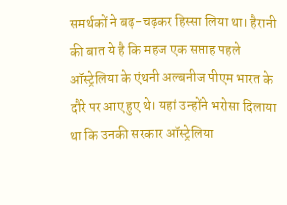समर्थकों ने बढ़-चढ़कर हिस्सा लिया था। हैरानी की बात ये है कि महज एक सप्ताह पहले ऑस्ट्रेलिया के एंथनी अल्बनीज पीएम भारत के दौरे पर आए हुए थे। यहां उन्होंने भरोसा दिलाया था कि उनकी सरकार ऑस्ट्रेलिया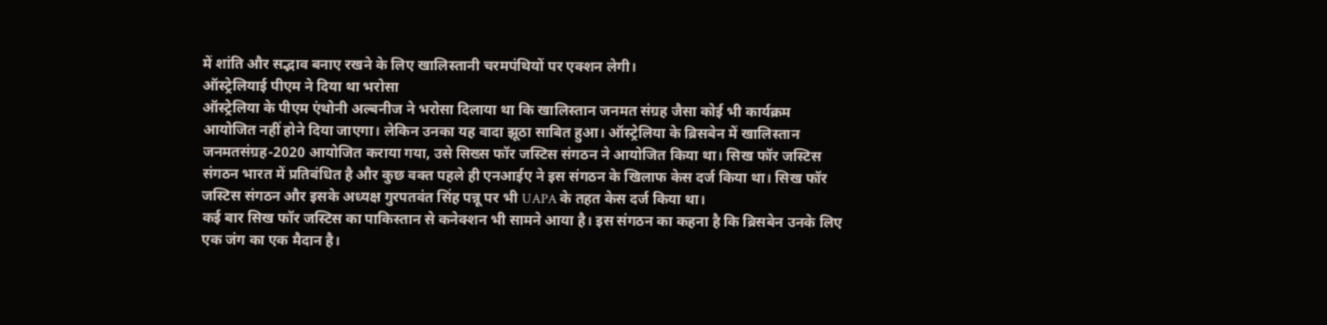में शांति और सद्भाव बनाए रखने के लिए खालिस्तानी चरमपंथियों पर एक्शन लेगी।
ऑस्ट्रेलियाई पीएम ने दिया था भरोसा
ऑस्ट्रेलिया के पीएम एंथोनी अल्बनीज ने भरोसा दिलाया था कि खालिस्तान जनमत संग्रह जैसा कोई भी कार्यक्रम आयोजित नहीं होने दिया जाएगा। लेकिन उनका यह वादा झूठा साबित हुआ। ऑस्ट्रेलिया के ब्रिसबेन में खालिस्तान जनमतसंग्रह-2020 आयोजित कराया गया, उसे सिख्स फॉर जस्टिस संगठन ने आयोजित किया था। सिख फॉर जस्टिस संगठन भारत में प्रतिबंधित है और कुछ वक्त पहले ही एनआईए ने इस संगठन के खिलाफ केस दर्ज किया था। सिख फॉर जस्टिस संगठन और इसके अध्यक्ष गुरपतवंत सिंह पन्नू पर भी UAPA के तहत केस दर्ज किया था।
कई बार सिख फॉर जस्टिस का पाकिस्तान से कनेक्शन भी सामने आया है। इस संगठन का कहना है कि ब्रिसबेन उनके लिए एक जंग का एक मैदान है।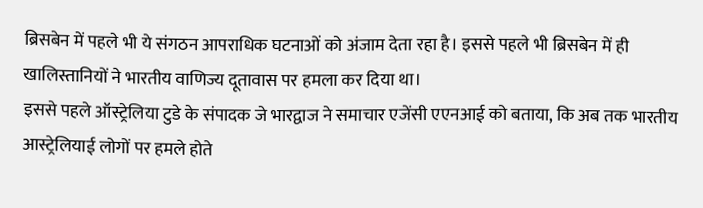ब्रिसबेन में पहले भी ये संगठन आपराधिक घटनाओं को अंजाम देता रहा है। इससे पहले भी ब्रिसबेन में ही खालिस्तानियों ने भारतीय वाणिज्य दूतावास पर हमला कर दिया था।
इससे पहले ऑस्ट्रेलिया टुडे के संपादक जे भारद्वाज ने समाचार एजेंसी एएनआई को बताया, कि अब तक भारतीय आस्ट्रेलियाई लोगों पर हमले होते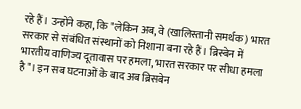रहे हैं। उन्होंने कहा, कि "लेकिन अब, वे (खालिस्तानी समर्थक) भारत सरकार से संबंधित संस्थानों को निशाना बना रहे हैं। ब्रिस्बेन में भारतीय वाणिज्य दूतावास पर हमला, भारत सरकार पर सीधा हमला है"। इन सब घटनाओं के बाद अब ब्रिसबेन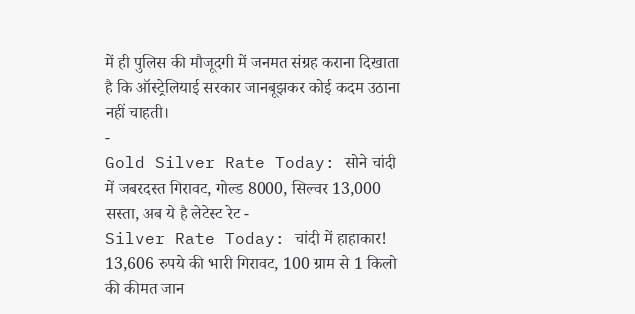में ही पुलिस की मौजूदगी में जनमत संग्रह कराना दिखाता है कि ऑस्ट्रेलियाई सरकार जानबूझकर कोई कदम उठाना नहीं चाहती।
-
Gold Silver Rate Today: सोने चांदी में जबरदस्त गिरावट, गोल्ड 8000, सिल्वर 13,000 सस्ता, अब ये है लेटेस्ट रेट -
Silver Rate Today: चांदी में हाहाकार! 13,606 रुपये की भारी गिरावट, 100 ग्राम से 1 किलो की कीमत जान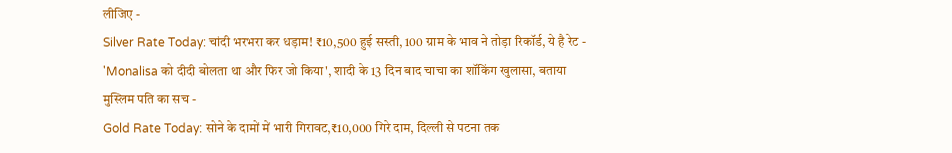लीजिए -
Silver Rate Today: चांदी भरभरा कर धड़ाम! ₹10,500 हुई सस्ती, 100 ग्राम के भाव ने तोड़ा रिकॉर्ड, ये है रेट -
'Monalisa को दीदी बोलता था और फिर जो किया', शादी के 13 दिन बाद चाचा का शॉकिंग खुलासा, बताया मुस्लिम पति का सच -
Gold Rate Today: सोने के दामों में भारी गिरावट,₹10,000 गिरे दाम, दिल्ली से पटना तक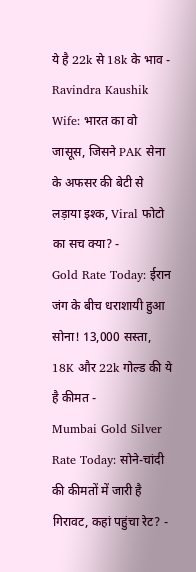ये है 22k से 18k के भाव -
Ravindra Kaushik Wife: भारत का वो जासूस, जिसने PAK सेना के अफसर की बेटी से लड़ाया इश्क, Viral फोटो का सच क्या? -
Gold Rate Today: ईरान जंग के बीच धराशायी हुआ सोना! 13,000 सस्ता, 18K और 22k गोल्ड की ये है कीमत -
Mumbai Gold Silver Rate Today: सोने-चांदी की कीमतों में जारी है गिरावट, कहां पहुंचा रेट? -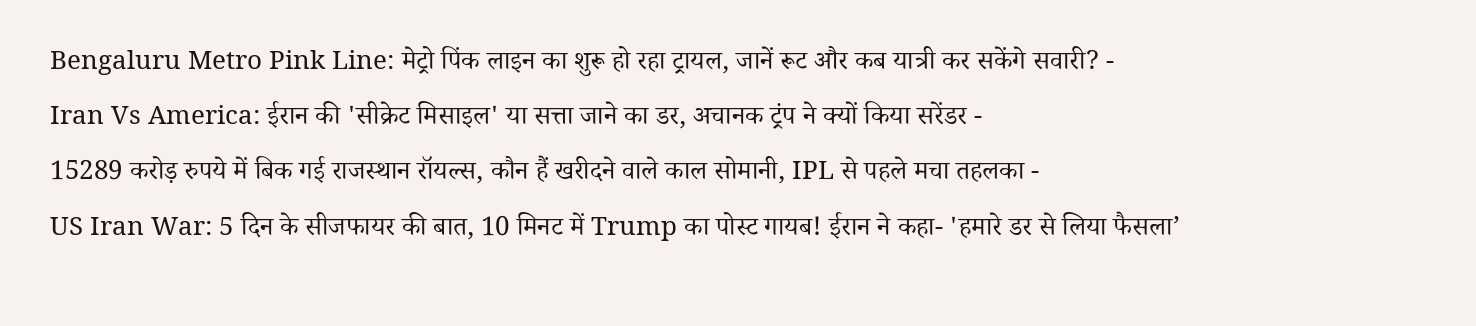Bengaluru Metro Pink Line: मेट्रो पिंक लाइन का शुरू हो रहा ट्रायल, जानें रूट और कब यात्री कर सकेंगे सवारी? -
Iran Vs America: ईरान की 'सीक्रेट मिसाइल' या सत्ता जाने का डर, अचानक ट्रंप ने क्यों किया सरेंडर -
15289 करोड़ रुपये में बिक गई राजस्थान रॉयल्स, कौन हैं खरीदने वाले काल सोमानी, IPL से पहले मचा तहलका -
US Iran War: 5 दिन के सीजफायर की बात, 10 मिनट में Trump का पोस्ट गायब! ईरान ने कहा- 'हमारे डर से लिया फैसला’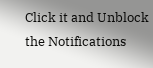Click it and Unblock the Notifications